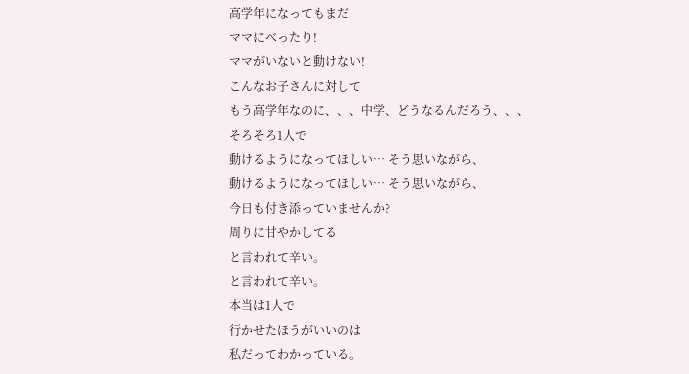高学年になってもまだ
ママにべったり!
ママがいないと動けない!
こんなお子さんに対して
もう高学年なのに、、、中学、どうなるんだろう、、、
そろそろ1人で
動けるようになってほしい… そう思いながら、
動けるようになってほしい… そう思いながら、
今日も付き添っていませんか?
周りに甘やかしてる
と言われて辛い。
と言われて辛い。
本当は1人で
行かせたほうがいいのは
私だってわかっている。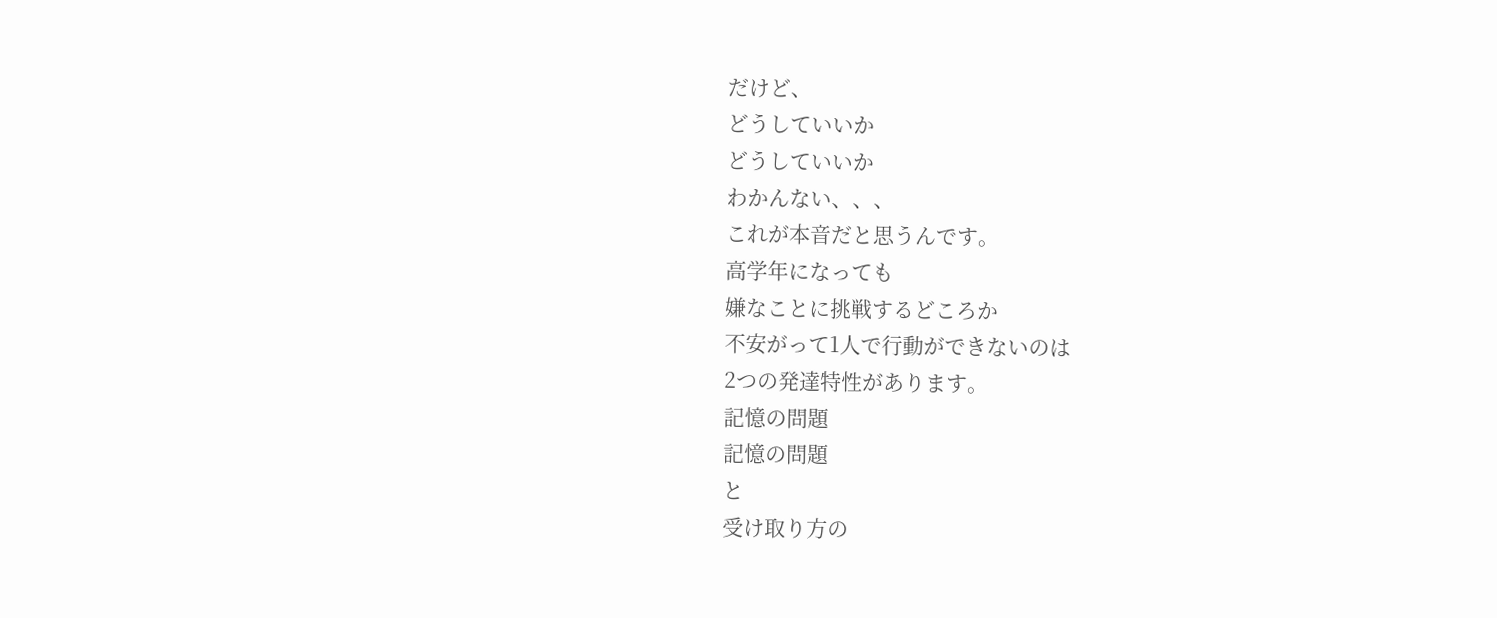だけど、
どうしていいか
どうしていいか
わかんない、、、
これが本音だと思うんです。
高学年になっても
嫌なことに挑戦するどころか
不安がって1人で行動ができないのは
2つの発達特性があります。
記憶の問題
記憶の問題
と
受け取り方の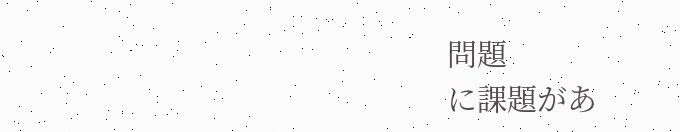問題
に課題があ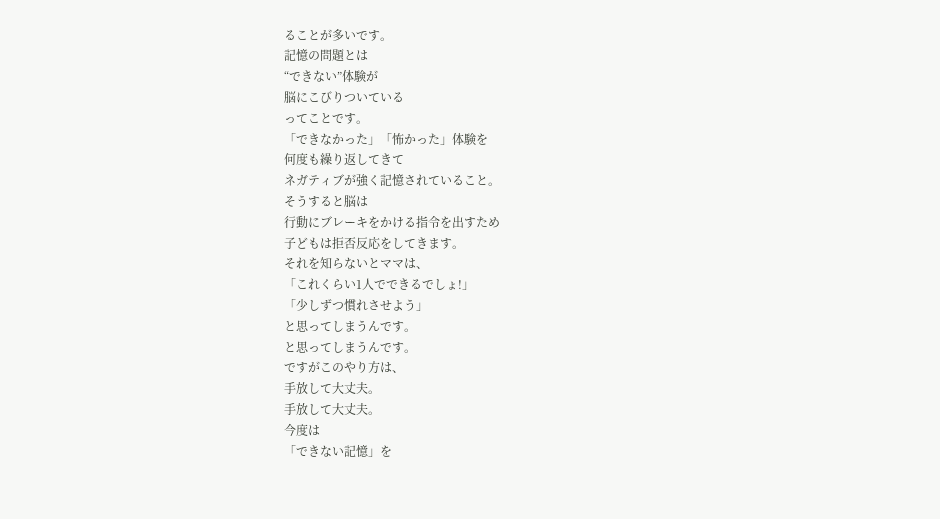ることが多いです。
記憶の問題とは
“できない”体験が
脳にこびりついている
ってことです。
「できなかった」「怖かった」体験を
何度も繰り返してきて
ネガティブが強く記憶されていること。
そうすると脳は
行動にブレーキをかける指令を出すため
子どもは拒否反応をしてきます。
それを知らないとママは、
「これくらい1人でできるでしょ!」
「少しずつ慣れさせよう」
と思ってしまうんです。
と思ってしまうんです。
ですがこのやり方は、
手放して大丈夫。
手放して大丈夫。
今度は
「できない記憶」を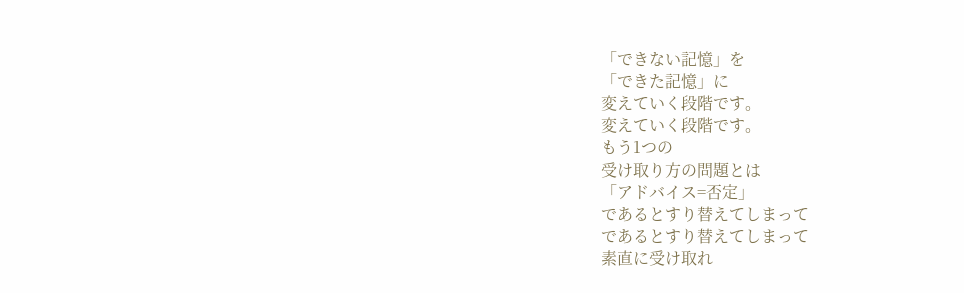「できない記憶」を
「できた記憶」に
変えていく段階です。
変えていく段階です。
もう1つの
受け取り方の問題とは
「アドバイス=否定」
であるとすり替えてしまって
であるとすり替えてしまって
素直に受け取れ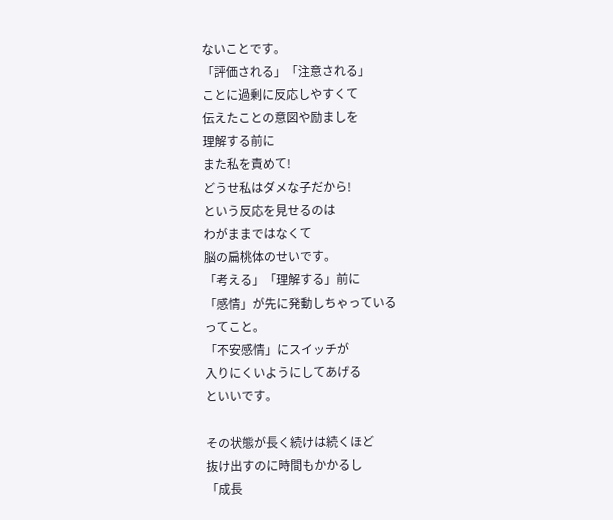ないことです。
「評価される」「注意される」
ことに過剰に反応しやすくて
伝えたことの意図や励ましを
理解する前に
また私を責めて!
どうせ私はダメな子だから!
という反応を見せるのは
わがままではなくて
脳の扁桃体のせいです。
「考える」「理解する」前に
「感情」が先に発動しちゃっている
ってこと。
「不安感情」にスイッチが
入りにくいようにしてあげる
といいです。

その状態が長く続けは続くほど
抜け出すのに時間もかかるし
「成長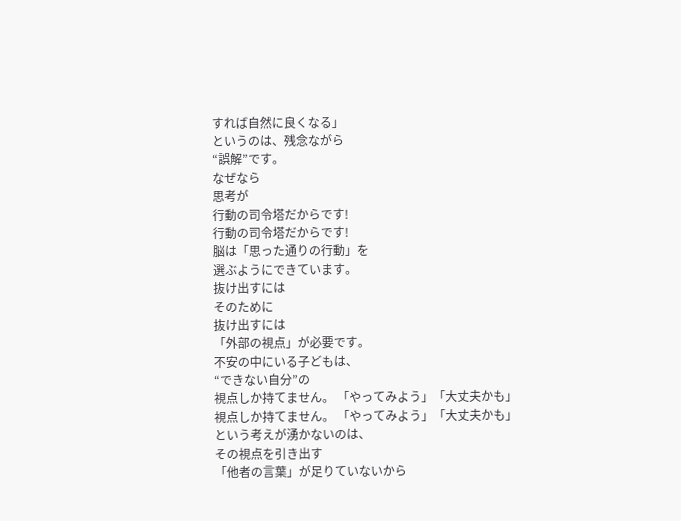すれば自然に良くなる」
というのは、残念ながら
“誤解”です。
なぜなら
思考が
行動の司令塔だからです!
行動の司令塔だからです!
脳は「思った通りの行動」を
選ぶようにできています。
抜け出すには
そのために
抜け出すには
「外部の視点」が必要です。
不安の中にいる子どもは、
“できない自分”の
視点しか持てません。 「やってみよう」「大丈夫かも」
視点しか持てません。 「やってみよう」「大丈夫かも」
という考えが湧かないのは、
その視点を引き出す
「他者の言葉」が足りていないから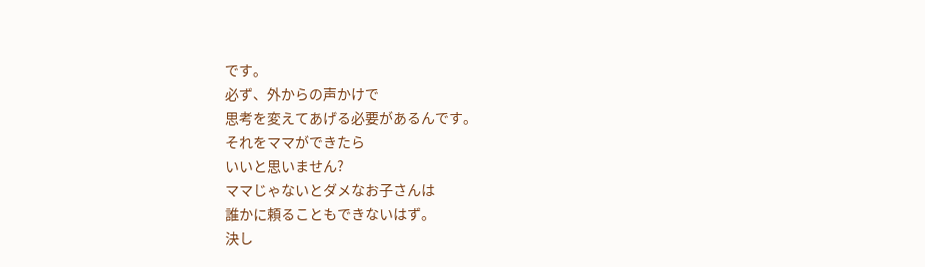です。
必ず、外からの声かけで
思考を変えてあげる必要があるんです。
それをママができたら
いいと思いません?
ママじゃないとダメなお子さんは
誰かに頼ることもできないはず。
決し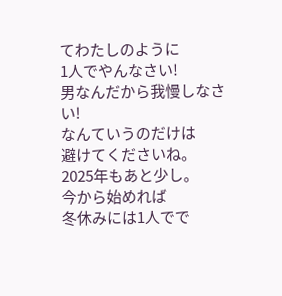てわたしのように
1人でやんなさい!
男なんだから我慢しなさい!
なんていうのだけは
避けてくださいね。
2025年もあと少し。
今から始めれば
冬休みには1人でで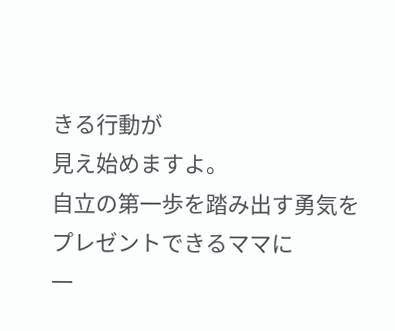きる行動が
見え始めますよ。
自立の第一歩を踏み出す勇気を
プレゼントできるママに
一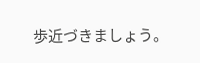歩近づきましょう。